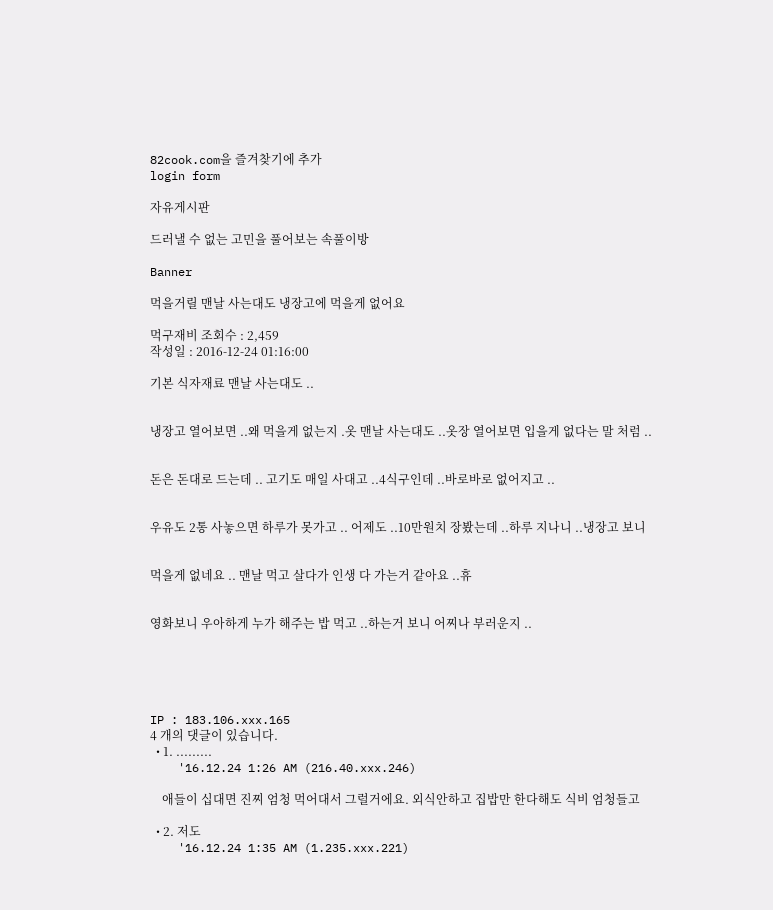82cook.com을 즐겨찾기에 추가
login form

자유게시판

드러낼 수 없는 고민을 풀어보는 속풀이방

Banner

먹을거릴 맨날 사는대도 냉장고에 먹을게 없어요

먹구재비 조회수 : 2,459
작성일 : 2016-12-24 01:16:00

기본 식자재료 맨날 사는대도 ..


냉장고 열어보면 ..왜 먹을게 없는지 .옷 맨날 사는대도 ..옷장 열어보면 입을게 없다는 말 처럼 ..


돈은 돈대로 드는데 .. 고기도 매일 사대고 ..4식구인데 ..바로바로 없어지고 ..


우유도 2통 사놓으면 하루가 못가고 .. 어제도 ..10만원치 장봤는데 ..하루 지나니 ..냉장고 보니


먹을게 없네요 .. 맨날 먹고 살다가 인생 다 가는거 같아요 ..휴


영화보니 우아하게 누가 해주는 밥 먹고 ..하는거 보니 어찌나 부러운지 ..





IP : 183.106.xxx.165
4 개의 댓글이 있습니다.
  • 1. .........
    '16.12.24 1:26 AM (216.40.xxx.246)

    애들이 십대면 진찌 엄청 먹어대서 그럴거에요. 외식안하고 집밥만 한다해도 식비 엄청들고

  • 2. 저도
    '16.12.24 1:35 AM (1.235.xxx.221)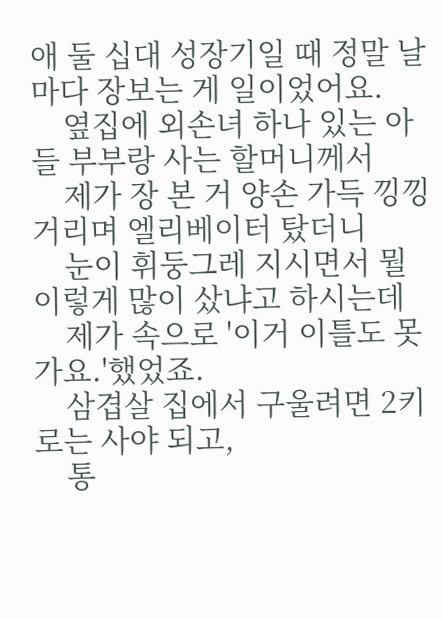애 둘 십대 성장기일 때 정말 날마다 장보는 게 일이었어요.
    옆집에 외손녀 하나 있는 아들 부부랑 사는 할머니께서
    제가 장 본 거 양손 가득 낑낑거리며 엘리베이터 탔더니
    눈이 휘둥그레 지시면서 뭘 이렇게 많이 샀냐고 하시는데
    제가 속으로 '이거 이틀도 못가요.'했었죠.
    삼겹살 집에서 구울려면 2키로는 사야 되고,
    통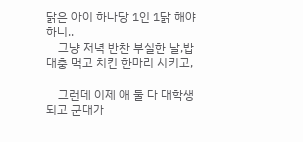닭은 아이 하나당 1인 1닭 해야 하니..
    그냥 저녁 반찬 부실한 날,밥 대충 먹고 치킨 한마리 시키고,

    그런데 이제 애 둘 다 대학생 되고 군대가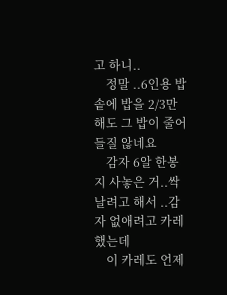고 하니..
    정말 ..6인용 밥솥에 밥을 2/3만 해도 그 밥이 줄어들질 않네요
    감자 6알 한봉지 사놓은 거..싹 날려고 해서 ..감자 없애려고 카레 했는데
    이 카레도 언제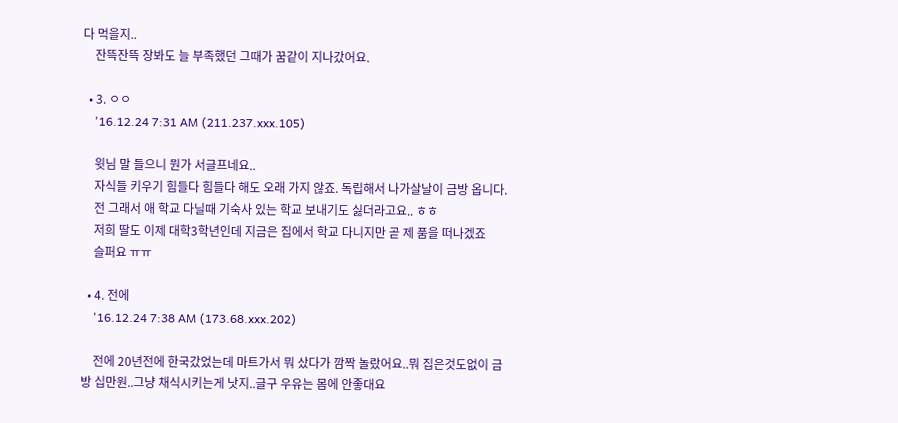다 먹을지..
    잔뜩잔뜩 장봐도 늘 부족했던 그때가 꿈같이 지나갔어요.

  • 3. ㅇㅇ
    '16.12.24 7:31 AM (211.237.xxx.105)

    윗님 말 들으니 뭔가 서글프네요..
    자식들 키우기 힘들다 힘들다 해도 오래 가지 않죠. 독립해서 나가살날이 금방 옵니다.
    전 그래서 애 학교 다닐때 기숙사 있는 학교 보내기도 싫더라고요.. ㅎㅎ
    저희 딸도 이제 대학3학년인데 지금은 집에서 학교 다니지만 곧 제 품을 떠나겠죠
    슬퍼요 ㅠㅠ

  • 4. 전에
    '16.12.24 7:38 AM (173.68.xxx.202)

    전에 20년전에 한국갔었는데 마트가서 뭐 샀다가 깜짝 놀랐어요..뭐 집은것도없이 금방 십만원..그냥 채식시키는게 낫지..글구 우유는 몸에 안좋대요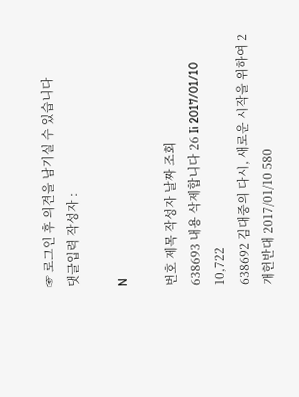☞ 로그인 후 의견을 남기실 수 있습니다
댓글입력 작성자 :

N

번호 제목 작성자 날짜 조회
638693 내용 삭제합니다 26 Ii 2017/01/10 10,722
638692 김대중의 다시, 새로운 시작을 위하여 2 개헌반대 2017/01/10 580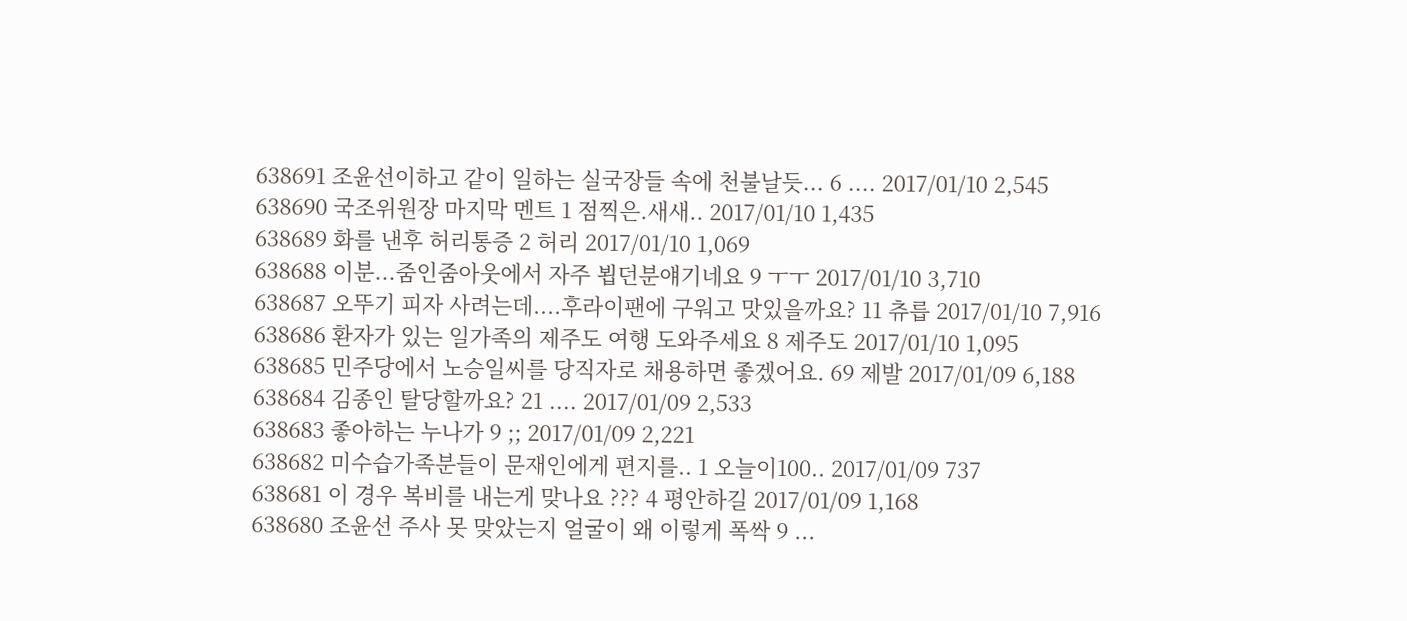638691 조윤선이하고 같이 일하는 실국장들 속에 천불날듯... 6 .... 2017/01/10 2,545
638690 국조위원장 마지막 멘트 1 점찍은.새새.. 2017/01/10 1,435
638689 화를 낸후 허리통증 2 허리 2017/01/10 1,069
638688 이분...줌인줌아웃에서 자주 뵙던분얘기네요 9 ㅜㅜ 2017/01/10 3,710
638687 오뚜기 피자 사려는데....후라이팬에 구워고 맛있을까요? 11 츄릅 2017/01/10 7,916
638686 환자가 있는 일가족의 제주도 여행 도와주세요 8 제주도 2017/01/10 1,095
638685 민주당에서 노승일씨를 당직자로 채용하면 좋겠어요. 69 제발 2017/01/09 6,188
638684 김종인 탈당할까요? 21 .... 2017/01/09 2,533
638683 좋아하는 누나가 9 ;; 2017/01/09 2,221
638682 미수습가족분들이 문재인에게 편지를.. 1 오늘이100.. 2017/01/09 737
638681 이 경우 복비를 내는게 맞나요 ??? 4 평안하길 2017/01/09 1,168
638680 조윤선 주사 못 맞았는지 얼굴이 왜 이렇게 폭싹 9 ...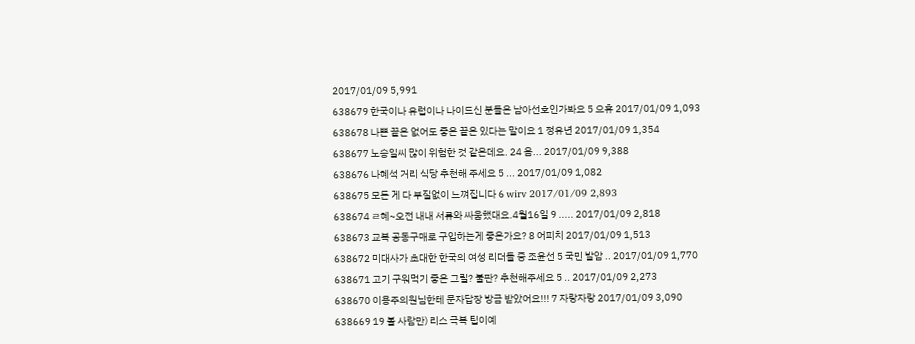2017/01/09 5,991
638679 한국이나 유럽이나 나이드신 분들은 남아선호인가봐요 5 으휴 2017/01/09 1,093
638678 나쁜 끝은 없어도 좋은 끝은 있다는 말이요 1 정유년 2017/01/09 1,354
638677 노승일씨 많이 위험한 것 같은데요. 24 음... 2017/01/09 9,388
638676 나혜석 거리 식당 추천해 주세요 5 ... 2017/01/09 1,082
638675 모든 게 다 부질없이 느껴집니다 6 wirv 2017/01/09 2,893
638674 ㄹ혜~오전 내내 서류와 싸움했대요.4월16일 9 ..... 2017/01/09 2,818
638673 교복 공동구매로 구입하는게 좋은가요? 8 어피치 2017/01/09 1,513
638672 미대사가 초대한 한국의 여성 리더들 중 조윤선 5 국민 발암 .. 2017/01/09 1,770
638671 고기 구워먹기 좋은 그릴? 불판? 추천해주세요 5 .. 2017/01/09 2,273
638670 이용주의원님한테 문자답장 방금 받았어요!!! 7 자랑자랑 2017/01/09 3,090
638669 19 볼 사람만) 리스 극복 팁이예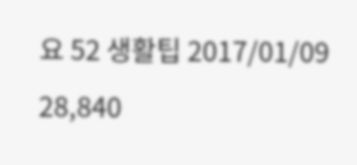요 52 생활팁 2017/01/09 28,840